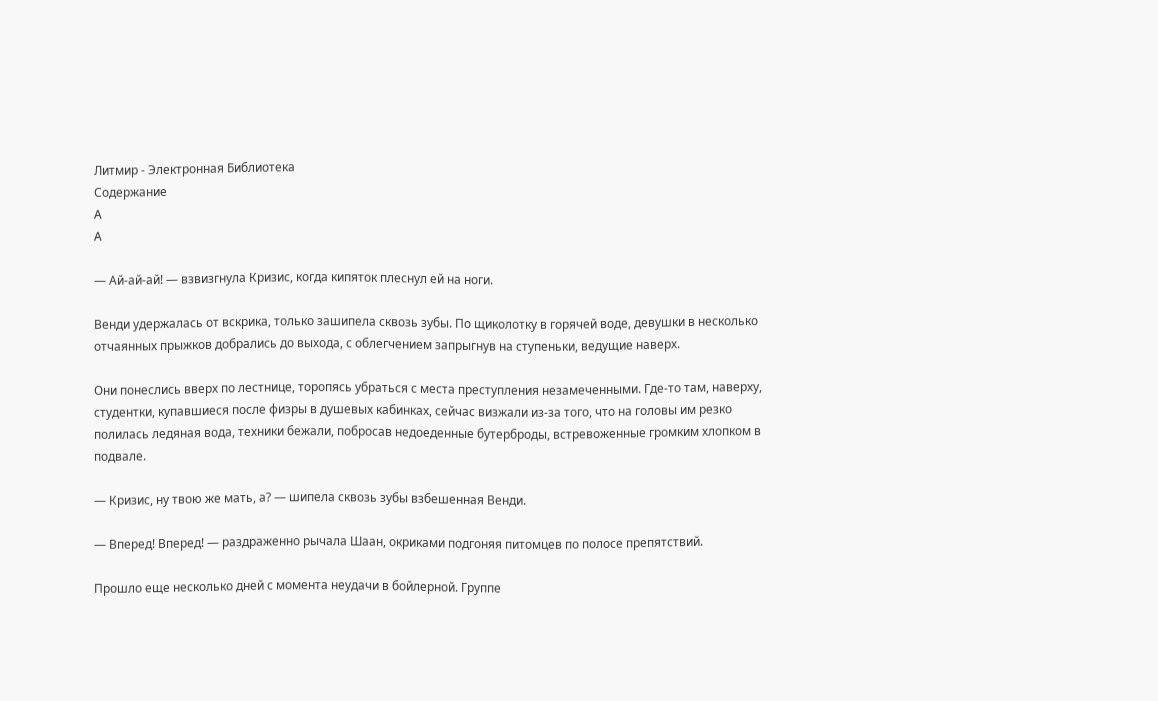Литмир - Электронная Библиотека
Содержание
A
A

— Ай-ай-ай! — взвизгнула Кризис, когда кипяток плеснул ей на ноги.

Венди удержалась от вскрика, только зашипела сквозь зубы. По щиколотку в горячей воде, девушки в несколько отчаянных прыжков добрались до выхода, с облегчением запрыгнув на ступеньки, ведущие наверх.

Они понеслись вверх по лестнице, торопясь убраться с места преступления незамеченными. Где-то там, наверху, студентки, купавшиеся после физры в душевых кабинках, сейчас визжали из-за того, что на головы им резко полилась ледяная вода, техники бежали, побросав недоеденные бутерброды, встревоженные громким хлопком в подвале.

— Кризис, ну твою же мать, а? — шипела сквозь зубы взбешенная Венди.

— Вперед! Вперед! — раздраженно рычала Шаан, окриками подгоняя питомцев по полосе препятствий.

Прошло еще несколько дней с момента неудачи в бойлерной. Группе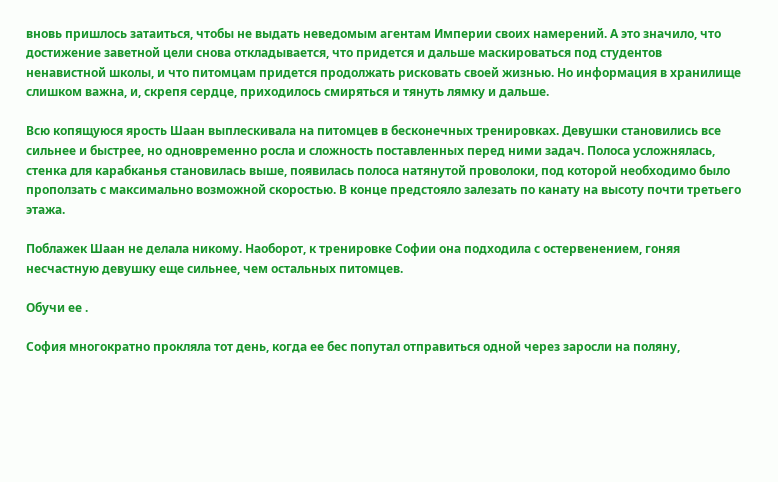вновь пришлось затаиться, чтобы не выдать неведомым агентам Империи своих намерений. А это значило, что достижение заветной цели снова откладывается, что придется и дальше маскироваться под студентов ненавистной школы, и что питомцам придется продолжать рисковать своей жизнью. Но информация в хранилище слишком важна, и, скрепя сердце, приходилось смиряться и тянуть лямку и дальше.

Всю копящуюся ярость Шаан выплескивала на питомцев в бесконечных тренировках. Девушки становились все сильнее и быстрее, но одновременно росла и сложность поставленных перед ними задач. Полоса усложнялась, стенка для карабканья становилась выше, появилась полоса натянутой проволоки, под которой необходимо было проползать с максимально возможной скоростью. В конце предстояло залезать по канату на высоту почти третьего этажа.

Поблажек Шаан не делала никому. Наоборот, к тренировке Софии она подходила с остервенением, гоняя несчастную девушку еще сильнее, чем остальных питомцев.

Обучи ее .

София многократно прокляла тот день, когда ее бес попутал отправиться одной через заросли на поляну,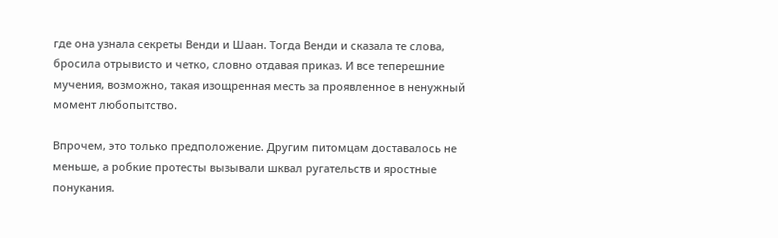где она узнала секреты Венди и Шаан. Тогда Венди и сказала те слова, бросила отрывисто и четко, словно отдавая приказ. И все теперешние мучения, возможно, такая изощренная месть за проявленное в ненужный момент любопытство.

Впрочем, это только предположение. Другим питомцам доставалось не меньше, а робкие протесты вызывали шквал ругательств и яростные понукания.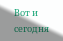Вот и сегодня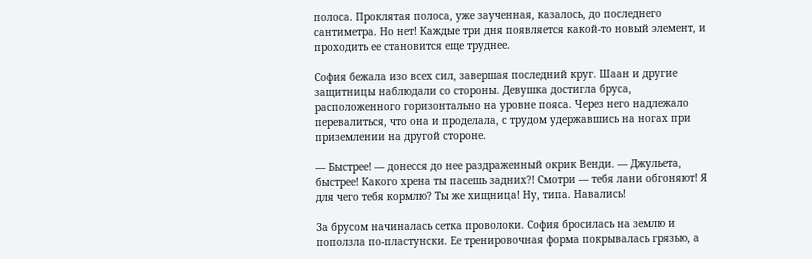полоса. Проклятая полоса, уже заученная, казалось, до последнего сантиметра. Но нет! Каждые три дня появляется какой-то новый элемент, и проходить ее становится еще труднее.

София бежала изо всех сил, завершая последний круг. Шаан и другие защитницы наблюдали со стороны. Девушка достигла бруса, расположенного горизонтально на уровне пояса. Через него надлежало перевалиться, что она и проделала, с трудом удержавшись на ногах при приземлении на другой стороне.

— Быстрее! — донесся до нее раздраженный окрик Венди. — Джульета, быстрее! Какого хрена ты пасешь задних?! Смотри — тебя лани обгоняют! Я для чего тебя кормлю? Ты же хищница! Ну, типа. Навались!

За брусом начиналась сетка проволоки. София бросилась на землю и поползла по-пластунски. Ее тренировочная форма покрывалась грязью, а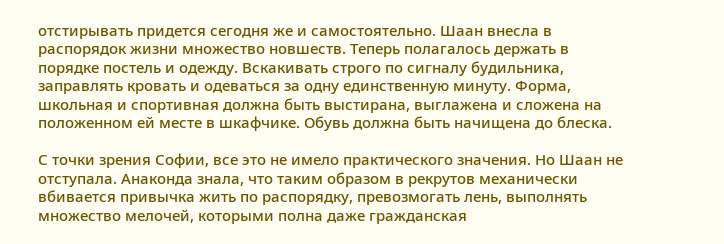отстирывать придется сегодня же и самостоятельно. Шаан внесла в распорядок жизни множество новшеств. Теперь полагалось держать в порядке постель и одежду. Вскакивать строго по сигналу будильника, заправлять кровать и одеваться за одну единственную минуту. Форма, школьная и спортивная должна быть выстирана, выглажена и сложена на положенном ей месте в шкафчике. Обувь должна быть начищена до блеска.

С точки зрения Софии, все это не имело практического значения. Но Шаан не отступала. Анаконда знала, что таким образом в рекрутов механически вбивается привычка жить по распорядку, превозмогать лень, выполнять множество мелочей, которыми полна даже гражданская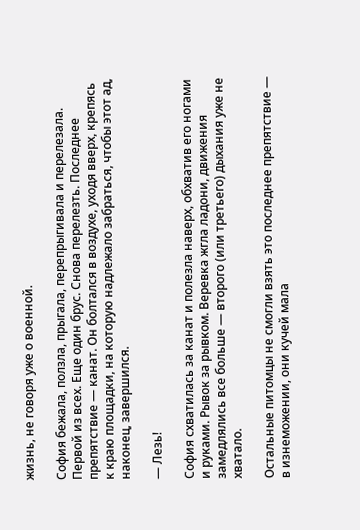жизнь, не говоря уже о военной.

София бежала, ползла, прыгала, перепрыгивала и перелезала. Первой из всех. Еще один брус. Снова перелезть. Последнее препятствие — канат. Он болтался в воздухе, уходя вверх, крепясь к краю площадки, на которую надлежало забраться, чтобы этот ад, наконец, завершился.

— Лезь!

София схватилась за канат и полезла наверх, обхватив его ногами и руками. Рывок за рывком. Веревка жгла ладони, движения замедлялись все больше — второго (или третьего) дыхания уже не хватало.

Остальные питомцы не смогли взять это последнее препятствие — в изнеможении, они кучей мала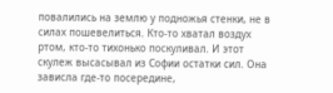повалились на землю у подножья стенки, не в силах пошевелиться. Кто-то хватал воздух ртом, кто-то тихонько поскуливал. И этот скулеж высасывал из Софии остатки сил. Она зависла где-то посередине,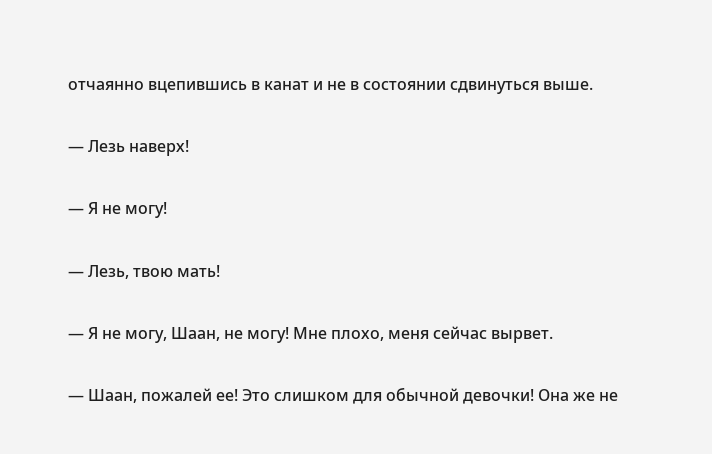отчаянно вцепившись в канат и не в состоянии сдвинуться выше.

— Лезь наверх!

— Я не могу!

— Лезь, твою мать!

— Я не могу, Шаан, не могу! Мне плохо, меня сейчас вырвет.

— Шаан, пожалей ее! Это слишком для обычной девочки! Она же не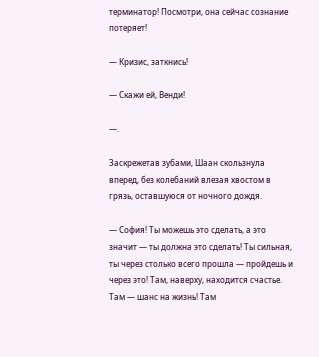терминатор! Посмотри, она сейчас сознание потеряет!

— Кризис, заткнись!

— Скажи ей, Венди!

—.

Заскрежетав зубами, Шаан скользнула вперед, без колебаний влезая хвостом в грязь, оставшуюся от ночного дождя.

— София! Ты можешь это сделать, а это значит — ты должна это сделать! Ты сильная, ты через столько всего прошла — пройдешь и через это! Там, наверху, находится счастье. Там — шанс на жизнь! Там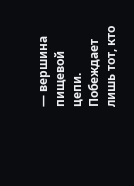— вершина пищевой цепи. Побеждает лишь тот, кто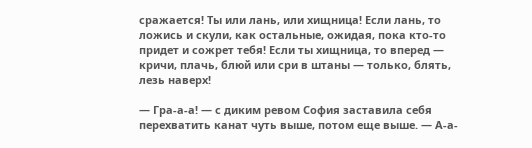сражается! Ты или лань, или хищница! Если лань, то ложись и скули, как остальные, ожидая, пока кто-то придет и сожрет тебя! Если ты хищница, то вперед — кричи, плачь, блюй или сри в штаны — только, блять, лезь наверх!

— Гра-а-а! — с диким ревом София заставила себя перехватить канат чуть выше, потом еще выше. — А-а-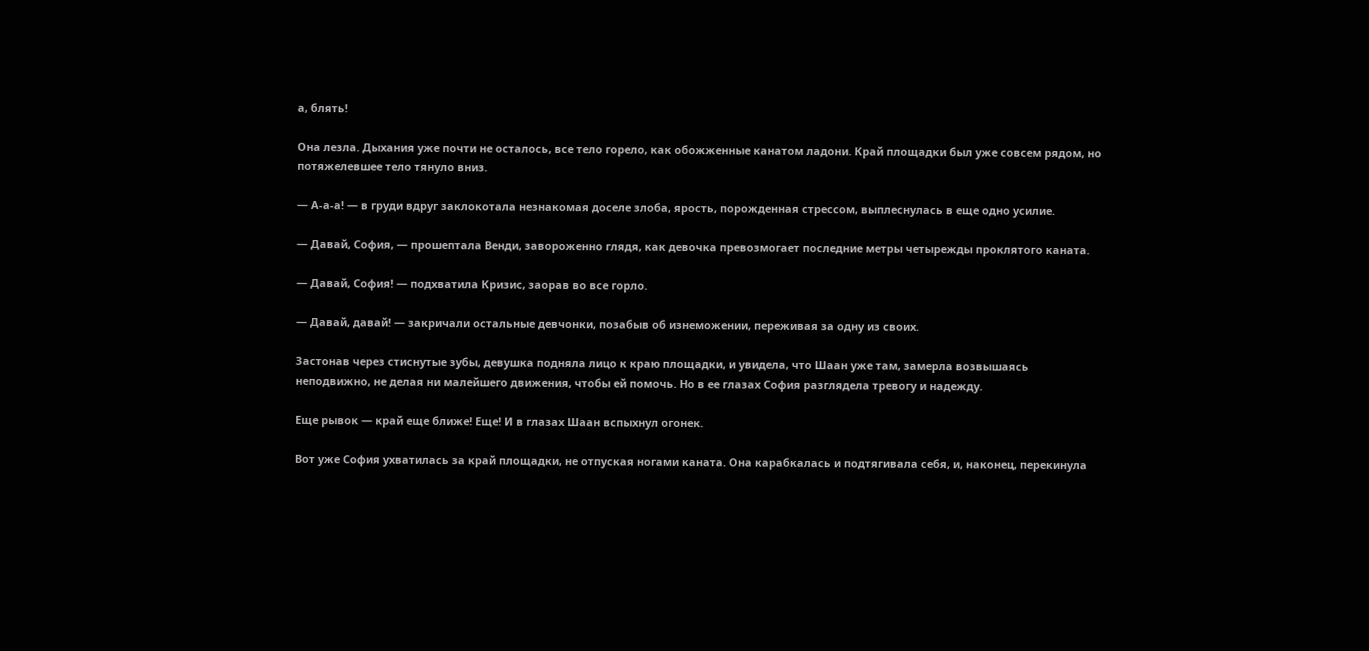а, блять!

Она лезла. Дыхания уже почти не осталось, все тело горело, как обожженные канатом ладони. Край площадки был уже совсем рядом, но потяжелевшее тело тянуло вниз.

— А-а-а! — в груди вдруг заклокотала незнакомая доселе злоба, ярость, порожденная стрессом, выплеснулась в еще одно усилие.

— Давай, София, — прошептала Венди, завороженно глядя, как девочка превозмогает последние метры четырежды проклятого каната.

— Давай, София! — подхватила Кризис, заорав во все горло.

— Давай, давай! — закричали остальные девчонки, позабыв об изнеможении, переживая за одну из своих.

Застонав через стиснутые зубы, девушка подняла лицо к краю площадки, и увидела, что Шаан уже там, замерла возвышаясь неподвижно, не делая ни малейшего движения, чтобы ей помочь. Но в ее глазах София разглядела тревогу и надежду.

Еще рывок — край еще ближе! Еще! И в глазах Шаан вспыхнул огонек.

Вот уже София ухватилась за край площадки, не отпуская ногами каната. Она карабкалась и подтягивала себя, и, наконец, перекинула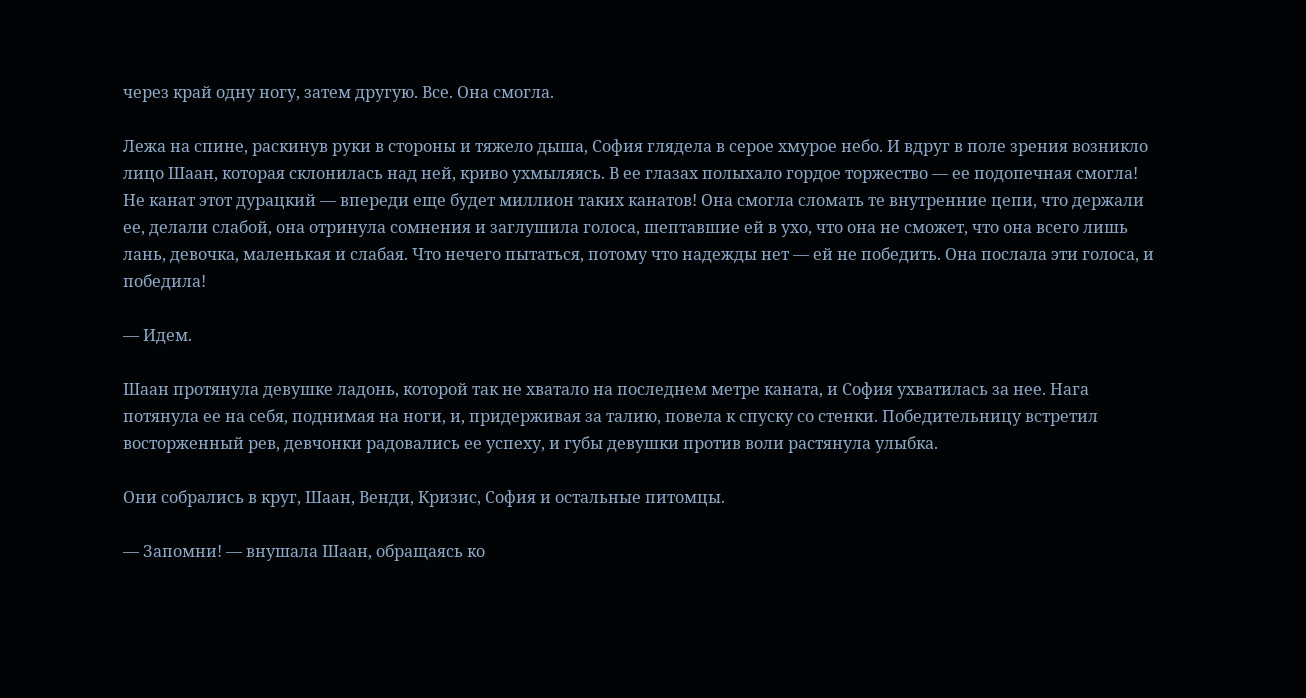через край одну ногу, затем другую. Все. Она смогла.

Лежа на спине, раскинув руки в стороны и тяжело дыша, София глядела в серое хмурое небо. И вдруг в поле зрения возникло лицо Шаан, которая склонилась над ней, криво ухмыляясь. В ее глазах полыхало гордое торжество — ее подопечная смогла! Не канат этот дурацкий — впереди еще будет миллион таких канатов! Она смогла сломать те внутренние цепи, что держали ее, делали слабой, она отринула сомнения и заглушила голоса, шептавшие ей в ухо, что она не сможет, что она всего лишь лань, девочка, маленькая и слабая. Что нечего пытаться, потому что надежды нет — ей не победить. Она послала эти голоса, и победила!

— Идем.

Шаан протянула девушке ладонь, которой так не хватало на последнем метре каната, и София ухватилась за нее. Нага потянула ее на себя, поднимая на ноги, и, придерживая за талию, повела к спуску со стенки. Победительницу встретил восторженный рев, девчонки радовались ее успеху, и губы девушки против воли растянула улыбка.

Они собрались в круг, Шаан, Венди, Кризис, София и остальные питомцы.

— Запомни! — внушала Шаан, обращаясь ко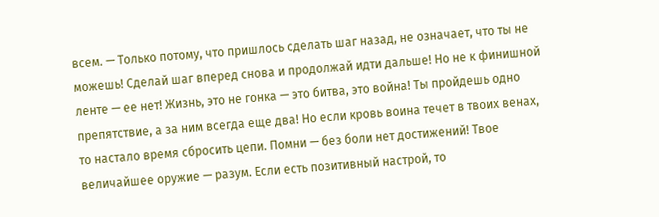всем. — Только потому, что пришлось сделать шаг назад, не означает, что ты не можешь! Сделай шаг вперед снова и продолжай идти дальше! Но не к финишной ленте — ее нет! Жизнь, это не гонка — это битва, это война! Ты пройдешь одно препятствие, а за ним всегда еще два! Но если кровь воина течет в твоих венах, то настало время сбросить цепи. Помни — без боли нет достижений! Твое величайшее оружие — разум. Если есть позитивный настрой, то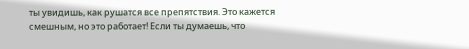ты увидишь, как рушатся все препятствия. Это кажется смешным, но это работает! Если ты думаешь, что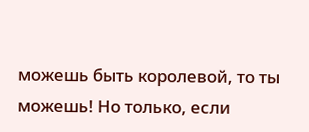можешь быть королевой, то ты можешь! Но только, если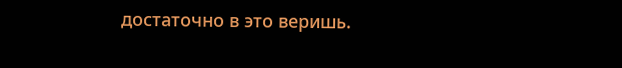достаточно в это веришь.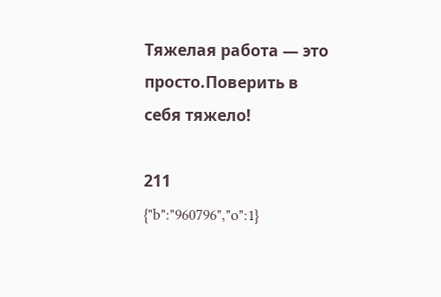Тяжелая работа — это просто.Поверить в себя тяжело!

211
{"b":"960796","o":1}